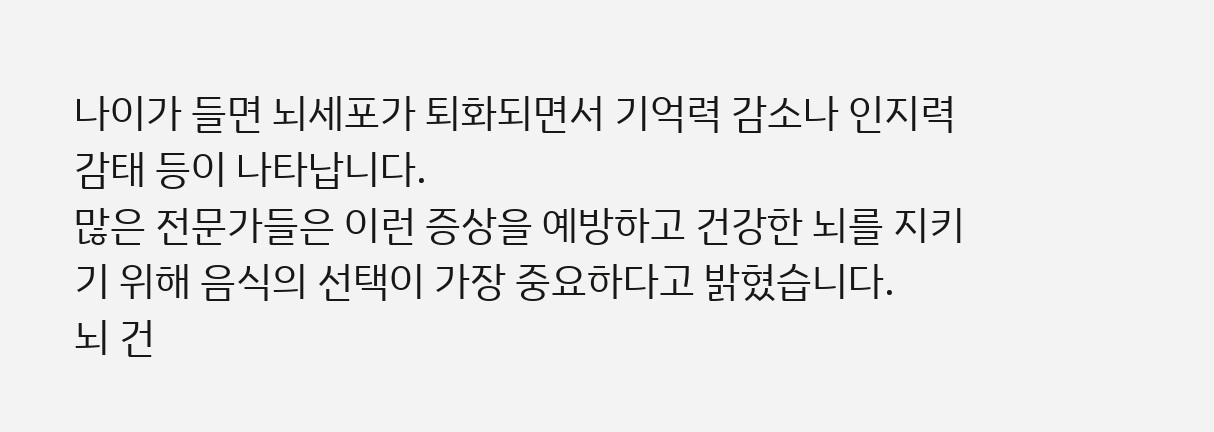나이가 들면 뇌세포가 퇴화되면서 기억력 감소나 인지력 감태 등이 나타납니다.
많은 전문가들은 이런 증상을 예방하고 건강한 뇌를 지키기 위해 음식의 선택이 가장 중요하다고 밝혔습니다.
뇌 건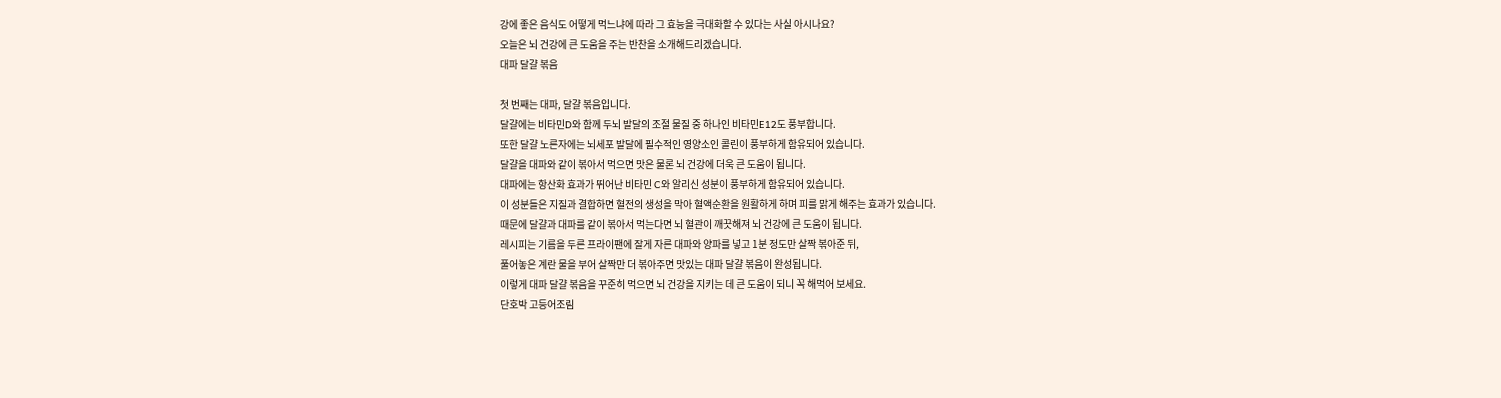강에 좋은 음식도 어떻게 먹느냐에 따라 그 효능을 극대화할 수 있다는 사실 아시나요?
오늘은 뇌 건강에 큰 도움을 주는 반찬을 소개해드리겠습니다.
대파 달걀 볶음

첫 번째는 대파, 달걀 볶음입니다.
달걀에는 비타민D와 함께 두뇌 발달의 조절 물질 중 하나인 비타민E12도 풍부합니다.
또한 달걀 노른자에는 뇌세포 발달에 필수적인 영양소인 콜린이 풍부하게 함유되어 있습니다.
달걀을 대파와 같이 볶아서 먹으면 맛은 물론 뇌 건강에 더욱 큰 도움이 됩니다.
대파에는 항산화 효과가 뛰어난 비타민 C와 알리신 성분이 풍부하게 함유되어 있습니다.
이 성분들은 지질과 결합하면 혈전의 생성을 막아 혈액순환을 원활하게 하며 피를 맑게 해주는 효과가 있습니다.
때문에 달걀과 대파를 같이 볶아서 먹는다면 뇌 혈관이 깨끗해져 뇌 건강에 큰 도움이 됩니다.
레시피는 기름을 두른 프라이팬에 잘게 자른 대파와 양파를 넣고 1분 정도만 살짝 볶아준 뒤,
풀어놓은 계란 물을 부어 살짝만 더 볶아주면 맛있는 대파 달걀 볶음이 완성됩니다.
이렇게 대파 달걀 볶음을 꾸준히 먹으면 뇌 건강을 지키는 데 큰 도움이 되니 꼭 해먹어 보세요.
단호박 고등어조림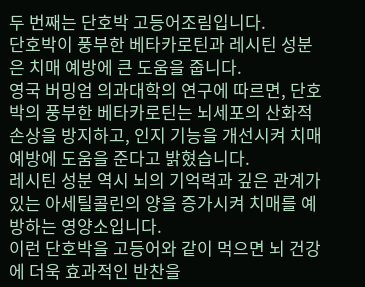두 번째는 단호박 고등어조림입니다.
단호박이 풍부한 베타카로틴과 레시틴 성분은 치매 예방에 큰 도움을 줍니다.
영국 버밍엄 의과대학의 연구에 따르면, 단호박의 풍부한 베타카로틴는 뇌세포의 산화적 손상을 방지하고, 인지 기능을 개선시켜 치매 예방에 도움을 준다고 밝혔습니다.
레시틴 성분 역시 뇌의 기억력과 깊은 관계가 있는 아세틸콜린의 양을 증가시켜 치매를 예방하는 영양소입니다.
이런 단호박을 고등어와 같이 먹으면 뇌 건강에 더욱 효과적인 반찬을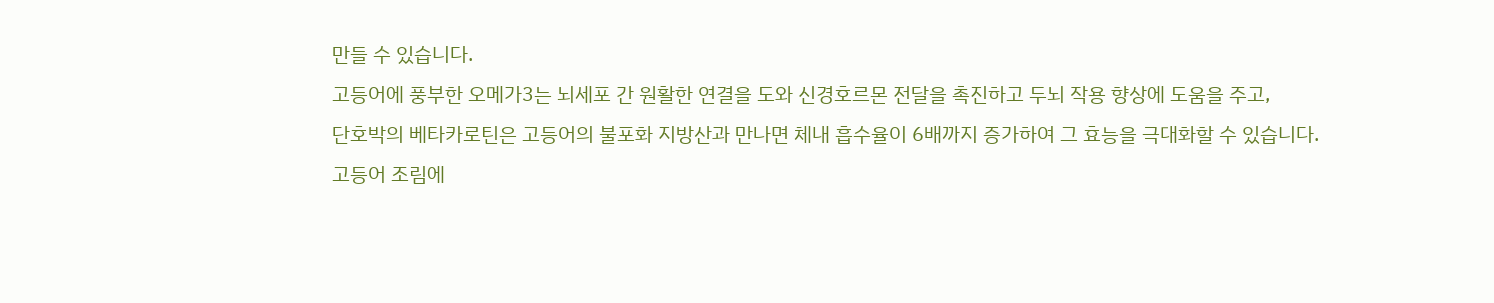만들 수 있습니다.
고등어에 풍부한 오메가3는 뇌세포 간 원활한 연결을 도와 신경호르몬 전달을 촉진하고 두뇌 작용 향상에 도움을 주고,
단호박의 베타카로틴은 고등어의 불포화 지방산과 만나면 체내 흡수율이 6배까지 증가하여 그 효능을 극대화할 수 있습니다.
고등어 조림에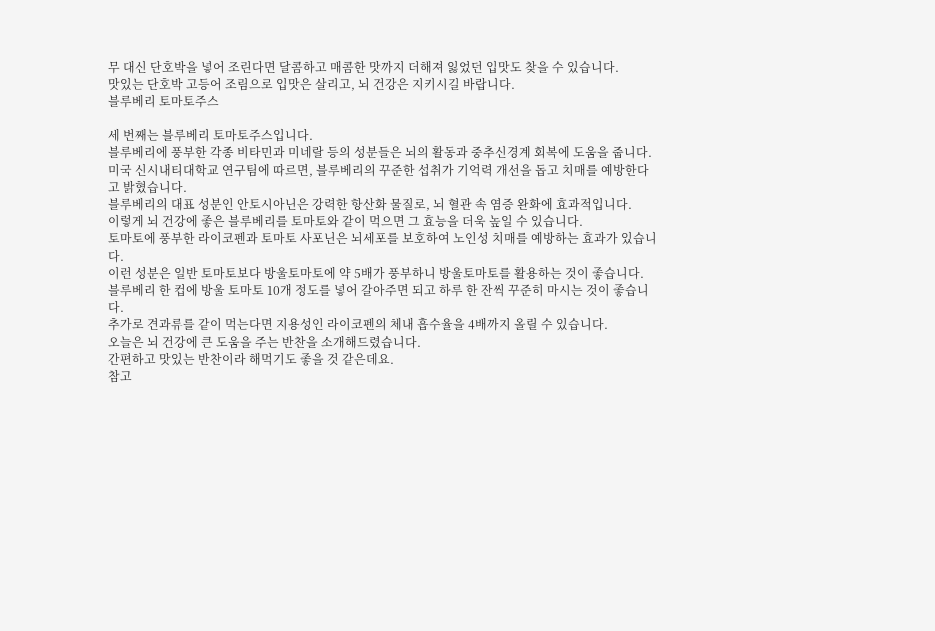무 대신 단호박을 넣어 조린다면 달콤하고 매콤한 맛까지 더해져 잃었던 입맛도 찾을 수 있습니다.
맛있는 단호박 고등어 조림으로 입맛은 살리고, 뇌 건강은 지키시길 바랍니다.
블루베리 토마토주스

세 번째는 블루베리 토마토주스입니다.
블루베리에 풍부한 각종 비타민과 미네랄 등의 성분들은 뇌의 활동과 중추신경계 회복에 도움을 줍니다.
미국 신시내티대학교 연구팀에 따르면, 블루베리의 꾸준한 섭취가 기억력 개선을 돕고 치매를 예방한다고 밝혔습니다.
블루베리의 대표 성분인 안토시아닌은 강력한 항산화 물질로, 뇌 혈관 속 염증 완화에 효과적입니다.
이렇게 뇌 건강에 좋은 블루베리를 토마토와 같이 먹으면 그 효능을 더욱 높일 수 있습니다.
토마토에 풍부한 라이코펜과 토마토 사포닌은 뇌세포를 보호하여 노인성 치매를 예방하는 효과가 있습니다.
이런 성분은 일반 토마토보다 방울토마토에 약 5배가 풍부하니 방울토마토를 활용하는 것이 좋습니다.
블루베리 한 컵에 방울 토마토 10개 정도를 넣어 갈아주면 되고 하루 한 잔씩 꾸준히 마시는 것이 좋습니다.
추가로 견과류를 같이 먹는다면 지용성인 라이코펜의 체내 흡수율을 4배까지 올릴 수 있습니다.
오늘은 뇌 건강에 큰 도움을 주는 반찬을 소개해드렸습니다.
간편하고 맛있는 반찬이라 해먹기도 좋을 것 같은데요.
참고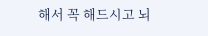해서 꼭 해드시고 뇌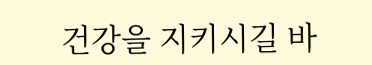건강을 지키시길 바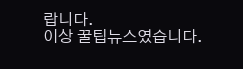랍니다.
이상 꿀팁뉴스였습니다.